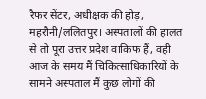रैफर सेंटर, अधीक्षक की होड़,
महरौनी/ललितपुर। अस्पतालों की हालत से तो पूरा उत्तर प्रदेश वाकिफ हैं, वही आज के समय मैं चिकित्साधिकारियों के सामने अस्पताल मैं कुछ लोगों की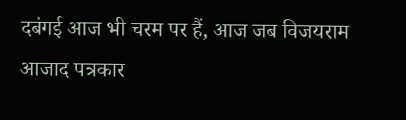दबंगई आज भी चरम पर हैं, आज जब विजयराम आजाद पत्रकार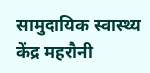सामुदायिक स्वास्थ्य केंद्र महरौनी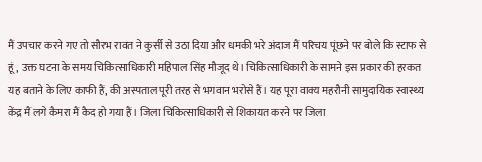मैं उपचार करने गए तो सौरभ रावत ने कुर्सी से उठा दिया और धमकी भरे अंदाज मैं परिचय पूंछने पर बोले कि स्टाफ से हूं, उक्त घटना के समय चिकित्साधिकारी महिपाल सिंह मौजूद थे। चिकित्साधिकारी के सामने इस प्रकार की हरकत यह बताने के लिए काफी हैं, की अस्पताल पूरी तरह से भगवान भरोसे हैं। यह पूरा वाक्य महरौनी सामुदायिक स्वास्थ्य केंद्र मैं लगे कैमरा मैं कैद हो गया हैं। जिला चिकित्साधिकारी से शिकायत करने पर जिला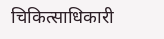चिकित्साधिकारी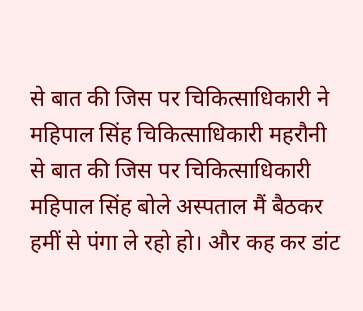से बात की जिस पर चिकित्साधिकारी ने महिपाल सिंह चिकित्साधिकारी महरौनी से बात की जिस पर चिकित्साधिकारी महिपाल सिंह बोले अस्पताल मैं बैठकर हमीं से पंगा ले रहो हो। और कह कर डांट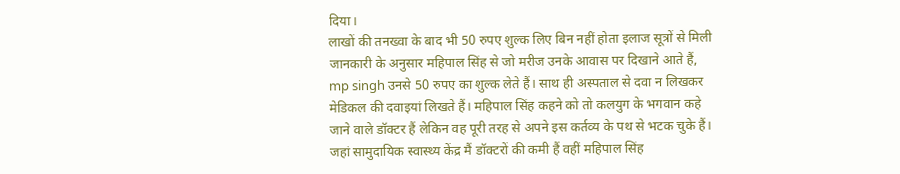दिया।
लाखों की तनख्वा के बाद भी 50 रुपए शुल्क लिए बिन नहीं होता इलाज सूत्रों से मिली जानकारी के अनुसार महिपाल सिंह से जो मरीज उनके आवास पर दिखाने आते हैं, mp singh उनसे 50 रुपए का शुल्क लेते हैं। साथ ही अस्पताल से दवा न लिखकर मेडिकल की दवाइयां लिखते हैं। महिपाल सिंह कहने को तो कलयुग के भगवान कहे जाने वाले डॉक्टर हैं लेकिन वह पूरी तरह से अपने इस कर्तव्य के पथ से भटक चुके हैं। जहां सामुदायिक स्वास्थ्य केंद्र मैं डॉक्टरों की कमी हैं वहीं महिपाल सिंह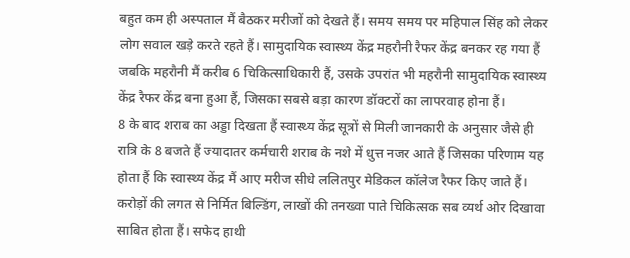बहुत कम ही अस्पताल मैं बैठकर मरीजों को देखते हैं। समय समय पर महिपाल सिंह को लेकर लोग सवाल खड़े करते रहते हैं। सामुदायिक स्वास्थ्य केंद्र महरौनी रैफर केंद्र बनकर रह गया हैं जबकि महरौनी मैं करीब 6 चिकित्साधिकारी हैं, उसके उपरांत भी महरौनी सामुदायिक स्वास्थ्य केंद्र रैफर केंद्र बना हुआ हैं, जिसका सबसे बड़ा कारण डॉक्टरों का लापरवाह होना हैं।
8 के बाद शराब का अड्डा दिखता हैं स्वास्थ्य केंद्र सूत्रों से मिली जानकारी के अनुसार जैसे ही रात्रि के 8 बजते हैं ज्यादातर कर्मचारी शराब के नशे में धुत्त नजर आते हैं जिसका परिणाम यह होता हैं कि स्वास्थ्य केंद्र मैं आए मरीज सीधे ललितपुर मेडिकल कॉलेज रैफर किए जाते हैं। करोड़ों की लगत से निर्मित बिल्डिंग, लाखों की तनख्वा पाते चिकित्सक सब व्यर्थ ओर दिखावा साबित होता हैं। सफेद हाथी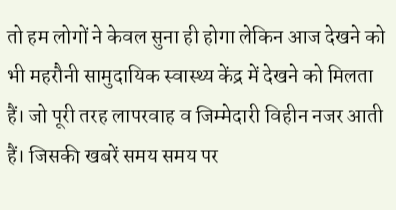तो हम लोगों ने केवल सुना ही होगा लेकिन आज देखने को भी महरौनी सामुदायिक स्वास्थ्य केंद्र में देखने को मिलता हैं। जो पूरी तरह लापरवाह व जिम्मेदारी विहीन नजर आती हैं। जिसकी खबरें समय समय पर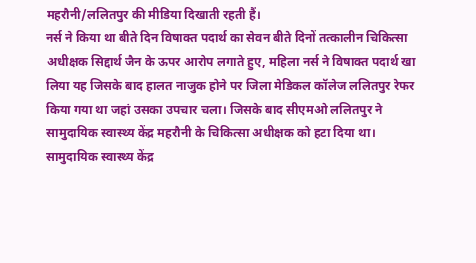महरौनी/ललितपुर की मीडिया दिखाती रहती हैं।
नर्स ने किया था बीते दिन विषाक्त पदार्थ का सेवन बीते दिनों तत्कालीन चिकित्सा अधीक्षक सिद्दार्थ जैन के ऊपर आरोप लगाते हुए, महिला नर्स ने विषाक्त पदार्थ खा लिया यह जिसके बाद हालत नाजुक होने पर जिला मेडिकल कॉलेज ललितपुर रेफर किया गया था जहां उसका उपचार चला। जिसके बाद सीएमओ ललितपुर ने सामुदायिक स्वास्थ्य केंद्र महरौनी के चिकित्सा अधीक्षक को हटा दिया था।
सामुदायिक स्वास्थ्य केंद्र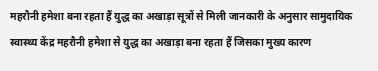महरौनी हमेशा बना रहता हैं युद्ध का अखाड़ा सूत्रों से मिली जानकारी के अनुसार सामुदायिक स्वास्थ्य केंद्र महरौनी हमेशा से युद्ध का अखाड़ा बना रहता हैं जिसका मुख्य कारण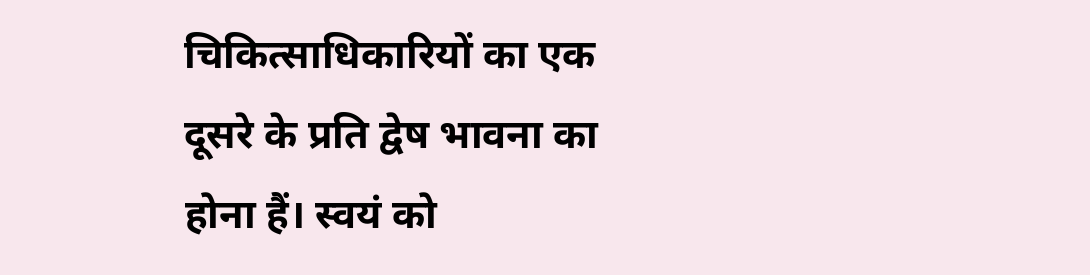चिकित्साधिकारियों का एक दूसरे के प्रति द्वेष भावना का होना हैं। स्वयं को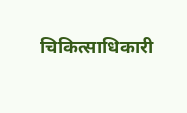चिकित्साधिकारी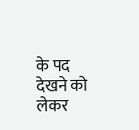के पद देखने को लेकर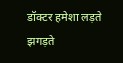डॉक्टर हमेशा लड़ते झगड़ते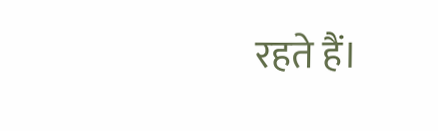रहते हैं।